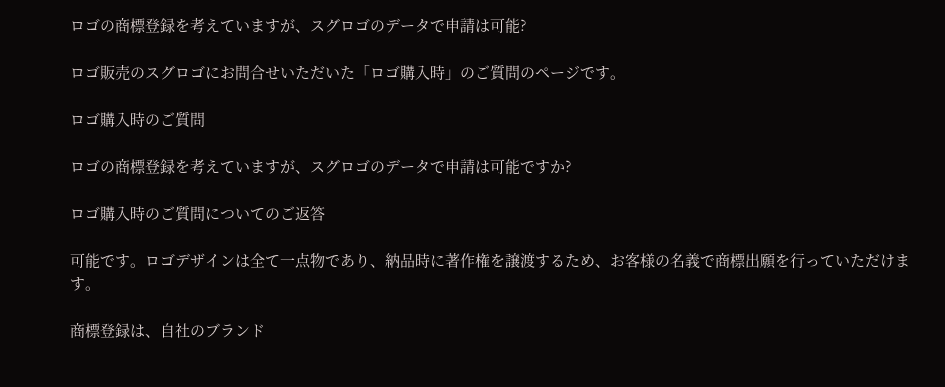ロゴの商標登録を考えていますが、スグロゴのデータで申請は可能?

ロゴ販売のスグロゴにお問合せいただいた「ロゴ購入時」のご質問のページです。

ロゴ購入時のご質問

ロゴの商標登録を考えていますが、スグロゴのデータで申請は可能ですか?

ロゴ購入時のご質問についてのご返答

可能です。ロゴデザインは全て一点物であり、納品時に著作権を譲渡するため、お客様の名義で商標出願を行っていただけます。

商標登録は、自社のブランド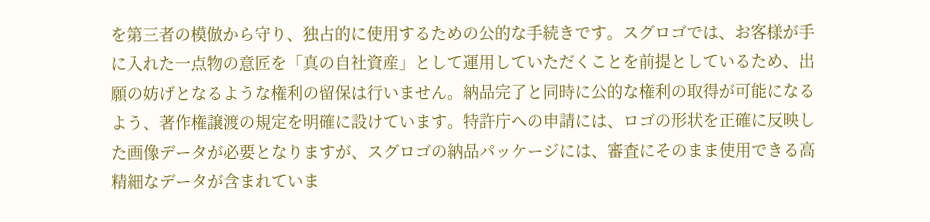を第三者の模倣から守り、独占的に使用するための公的な手続きです。スグロゴでは、お客様が手に入れた一点物の意匠を「真の自社資産」として運用していただくことを前提としているため、出願の妨げとなるような権利の留保は行いません。納品完了と同時に公的な権利の取得が可能になるよう、著作権譲渡の規定を明確に設けています。特許庁への申請には、ロゴの形状を正確に反映した画像データが必要となりますが、スグロゴの納品パッケージには、審査にそのまま使用できる高精細なデータが含まれていま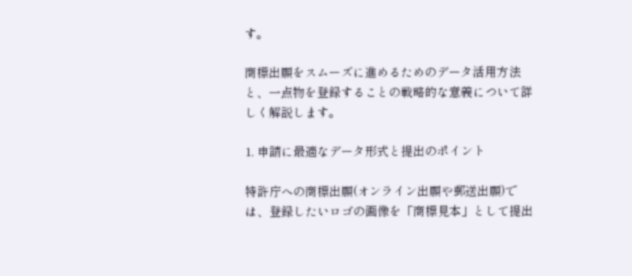す。

商標出願をスムーズに進めるためのデータ活用方法と、一点物を登録することの戦略的な意義について詳しく解説します。

1. 申請に最適なデータ形式と提出のポイント

特許庁への商標出願(オンライン出願や郵送出願)では、登録したいロゴの画像を「商標見本」として提出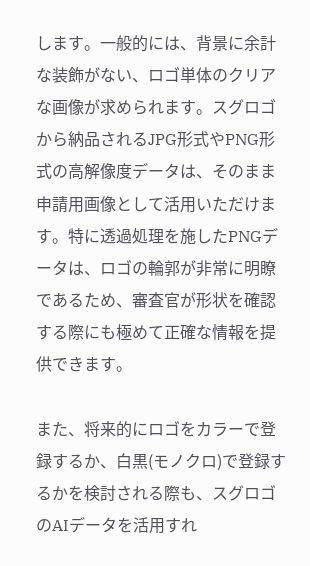します。一般的には、背景に余計な装飾がない、ロゴ単体のクリアな画像が求められます。スグロゴから納品されるJPG形式やPNG形式の高解像度データは、そのまま申請用画像として活用いただけます。特に透過処理を施したPNGデータは、ロゴの輪郭が非常に明瞭であるため、審査官が形状を確認する際にも極めて正確な情報を提供できます。

また、将来的にロゴをカラーで登録するか、白黒(モノクロ)で登録するかを検討される際も、スグロゴのAIデータを活用すれ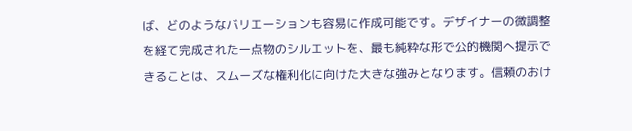ば、どのようなバリエーションも容易に作成可能です。デザイナーの微調整を経て完成された一点物のシルエットを、最も純粋な形で公的機関へ提示できることは、スムーズな権利化に向けた大きな強みとなります。信頼のおけ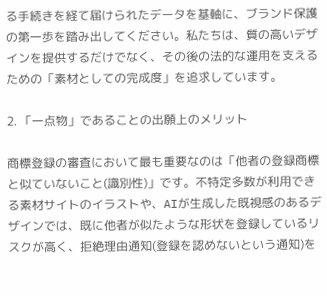る手続きを経て届けられたデータを基軸に、ブランド保護の第一歩を踏み出してください。私たちは、質の高いデザインを提供するだけでなく、その後の法的な運用を支えるための「素材としての完成度」を追求しています。

2. 「一点物」であることの出願上のメリット

商標登録の審査において最も重要なのは「他者の登録商標と似ていないこと(識別性)」です。不特定多数が利用できる素材サイトのイラストや、AIが生成した既視感のあるデザインでは、既に他者が似たような形状を登録しているリスクが高く、拒絶理由通知(登録を認めないという通知)を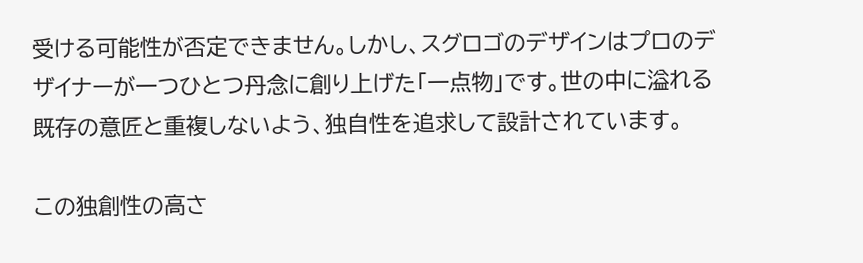受ける可能性が否定できません。しかし、スグロゴのデザインはプロのデザイナーが一つひとつ丹念に創り上げた「一点物」です。世の中に溢れる既存の意匠と重複しないよう、独自性を追求して設計されています。

この独創性の高さ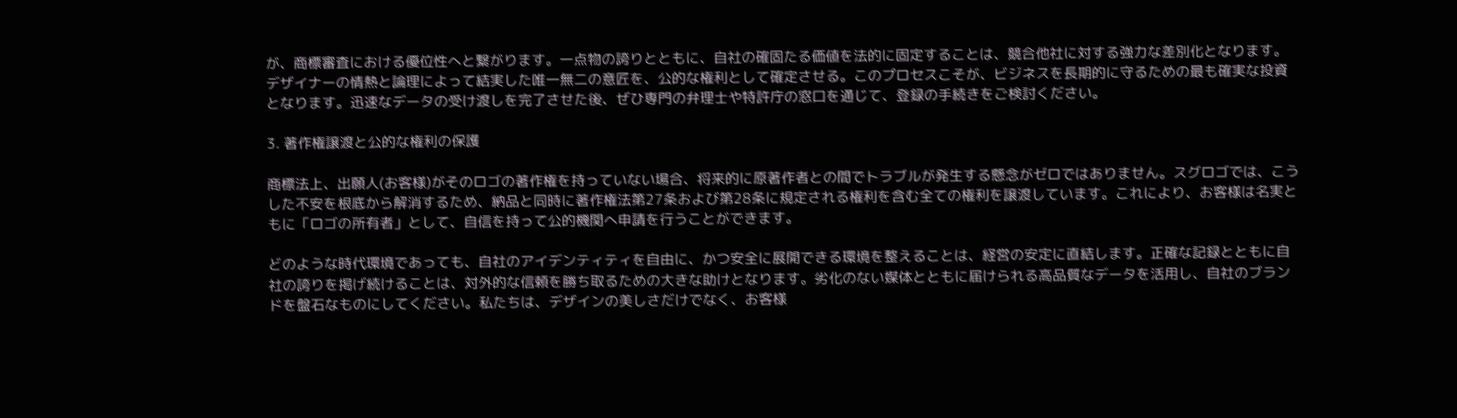が、商標審査における優位性へと繋がります。一点物の誇りとともに、自社の確固たる価値を法的に固定することは、競合他社に対する強力な差別化となります。デザイナーの情熱と論理によって結実した唯一無二の意匠を、公的な権利として確定させる。このプロセスこそが、ビジネスを長期的に守るための最も確実な投資となります。迅速なデータの受け渡しを完了させた後、ぜひ専門の弁理士や特許庁の窓口を通じて、登録の手続きをご検討ください。

3. 著作権譲渡と公的な権利の保護

商標法上、出願人(お客様)がそのロゴの著作権を持っていない場合、将来的に原著作者との間でトラブルが発生する懸念がゼロではありません。スグロゴでは、こうした不安を根底から解消するため、納品と同時に著作権法第27条および第28条に規定される権利を含む全ての権利を譲渡しています。これにより、お客様は名実ともに「ロゴの所有者」として、自信を持って公的機関へ申請を行うことができます。

どのような時代環境であっても、自社のアイデンティティを自由に、かつ安全に展開できる環境を整えることは、経営の安定に直結します。正確な記録とともに自社の誇りを掲げ続けることは、対外的な信頼を勝ち取るための大きな助けとなります。劣化のない媒体とともに届けられる高品質なデータを活用し、自社のブランドを盤石なものにしてください。私たちは、デザインの美しさだけでなく、お客様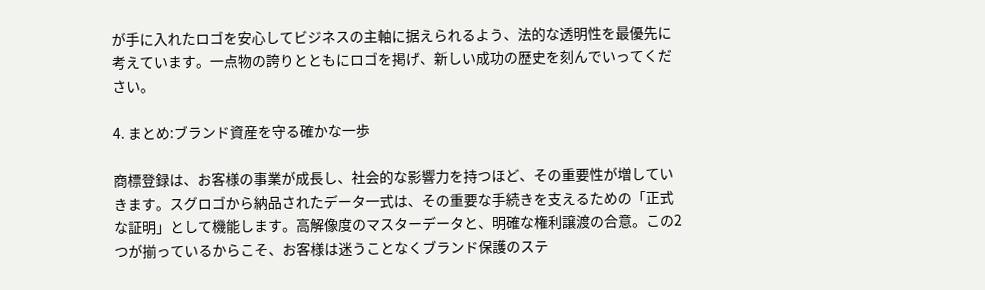が手に入れたロゴを安心してビジネスの主軸に据えられるよう、法的な透明性を最優先に考えています。一点物の誇りとともにロゴを掲げ、新しい成功の歴史を刻んでいってください。

4. まとめ:ブランド資産を守る確かな一歩

商標登録は、お客様の事業が成長し、社会的な影響力を持つほど、その重要性が増していきます。スグロゴから納品されたデータ一式は、その重要な手続きを支えるための「正式な証明」として機能します。高解像度のマスターデータと、明確な権利譲渡の合意。この2つが揃っているからこそ、お客様は迷うことなくブランド保護のステ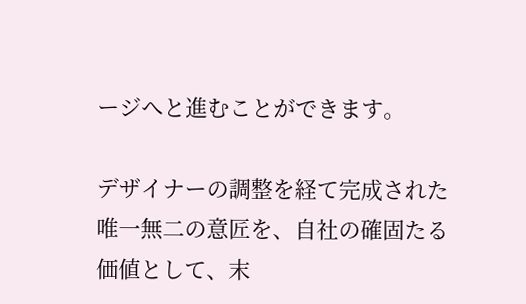ージへと進むことができます。

デザイナーの調整を経て完成された唯一無二の意匠を、自社の確固たる価値として、末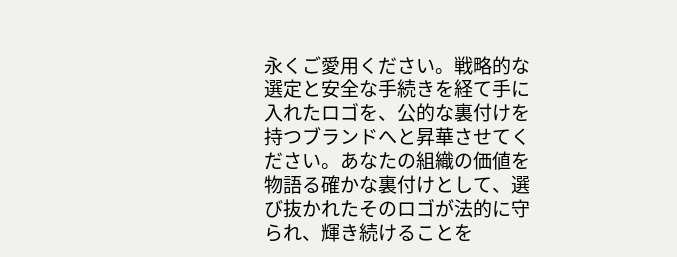永くご愛用ください。戦略的な選定と安全な手続きを経て手に入れたロゴを、公的な裏付けを持つブランドへと昇華させてください。あなたの組織の価値を物語る確かな裏付けとして、選び抜かれたそのロゴが法的に守られ、輝き続けることを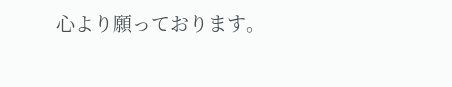心より願っております。